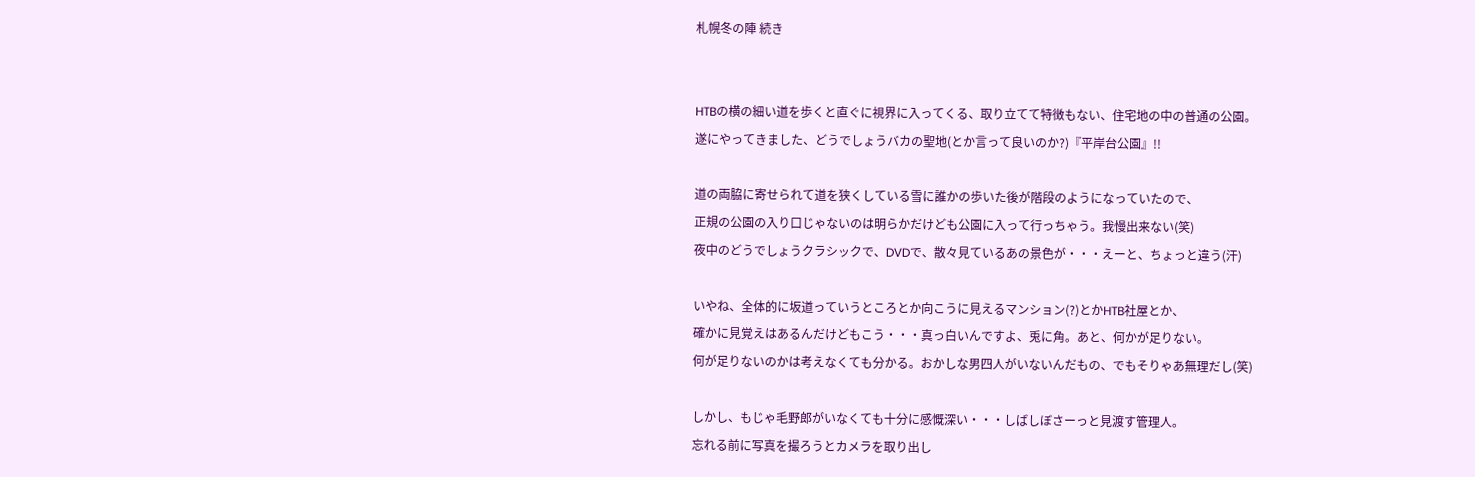札幌冬の陣 続き


HTBの横の細い道を歩くと直ぐに視界に入ってくる、取り立てて特徴もない、住宅地の中の普通の公園。
遂にやってきました、どうでしょうバカの聖地(とか言って良いのか?)『平岸台公園』!!

道の両脇に寄せられて道を狭くしている雪に誰かの歩いた後が階段のようになっていたので、
正規の公園の入り口じゃないのは明らかだけども公園に入って行っちゃう。我慢出来ない(笑)
夜中のどうでしょうクラシックで、DVDで、散々見ているあの景色が・・・えーと、ちょっと違う(汗)

いやね、全体的に坂道っていうところとか向こうに見えるマンション(?)とかHTB社屋とか、
確かに見覚えはあるんだけどもこう・・・真っ白いんですよ、兎に角。あと、何かが足りない。
何が足りないのかは考えなくても分かる。おかしな男四人がいないんだもの、でもそりゃあ無理だし(笑)

しかし、もじゃ毛野郎がいなくても十分に感慨深い・・・しばしぼさーっと見渡す管理人。
忘れる前に写真を撮ろうとカメラを取り出し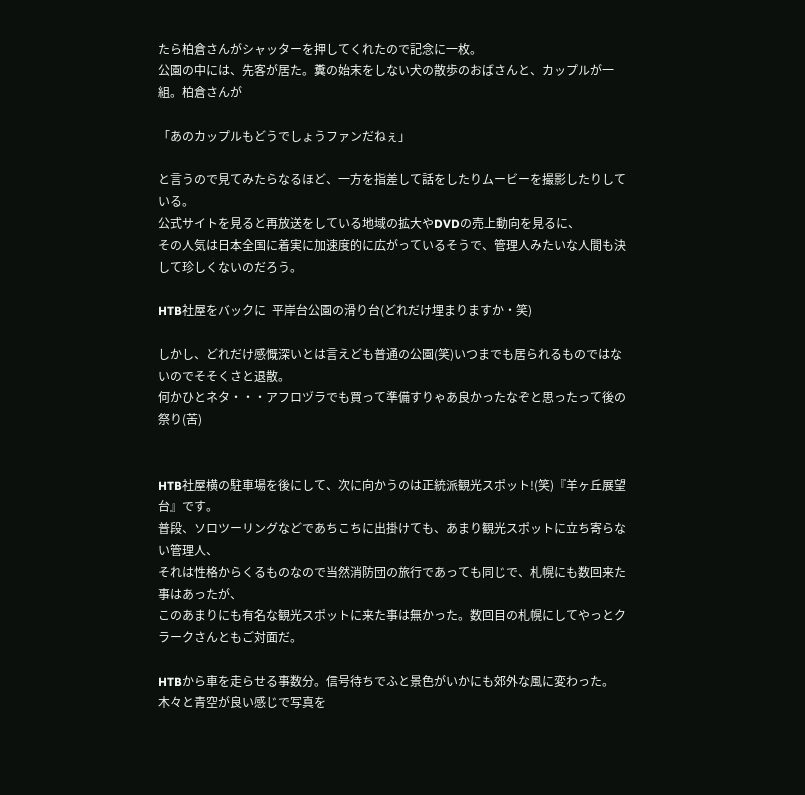たら柏倉さんがシャッターを押してくれたので記念に一枚。
公園の中には、先客が居た。糞の始末をしない犬の散歩のおばさんと、カップルが一組。柏倉さんが

「あのカップルもどうでしょうファンだねぇ」

と言うので見てみたらなるほど、一方を指差して話をしたりムービーを撮影したりしている。
公式サイトを見ると再放送をしている地域の拡大やDVDの売上動向を見るに、
その人気は日本全国に着実に加速度的に広がっているそうで、管理人みたいな人間も決して珍しくないのだろう。

HTB社屋をバックに  平岸台公園の滑り台(どれだけ埋まりますか・笑)

しかし、どれだけ感慨深いとは言えども普通の公園(笑)いつまでも居られるものではないのでそそくさと退散。
何かひとネタ・・・アフロヅラでも買って準備すりゃあ良かったなぞと思ったって後の祭り(苦)


HTB社屋横の駐車場を後にして、次に向かうのは正統派観光スポット!(笑)『羊ヶ丘展望台』です。
普段、ソロツーリングなどであちこちに出掛けても、あまり観光スポットに立ち寄らない管理人、
それは性格からくるものなので当然消防団の旅行であっても同じで、札幌にも数回来た事はあったが、
このあまりにも有名な観光スポットに来た事は無かった。数回目の札幌にしてやっとクラークさんともご対面だ。

HTBから車を走らせる事数分。信号待ちでふと景色がいかにも郊外な風に変わった。
木々と青空が良い感じで写真を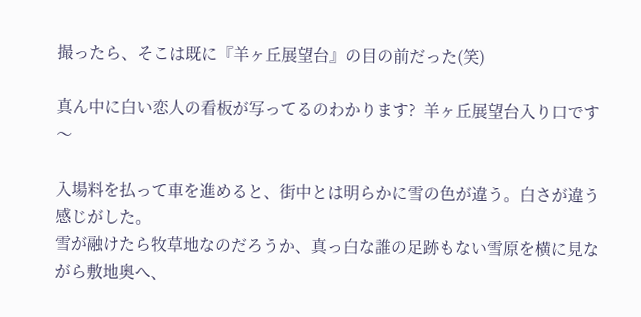撮ったら、そこは既に『羊ヶ丘展望台』の目の前だった(笑)

真ん中に白い恋人の看板が写ってるのわかります?  羊ヶ丘展望台入り口です〜

入場料を払って車を進めると、街中とは明らかに雪の色が違う。白さが違う感じがした。
雪が融けたら牧草地なのだろうか、真っ白な誰の足跡もない雪原を横に見ながら敷地奥へ、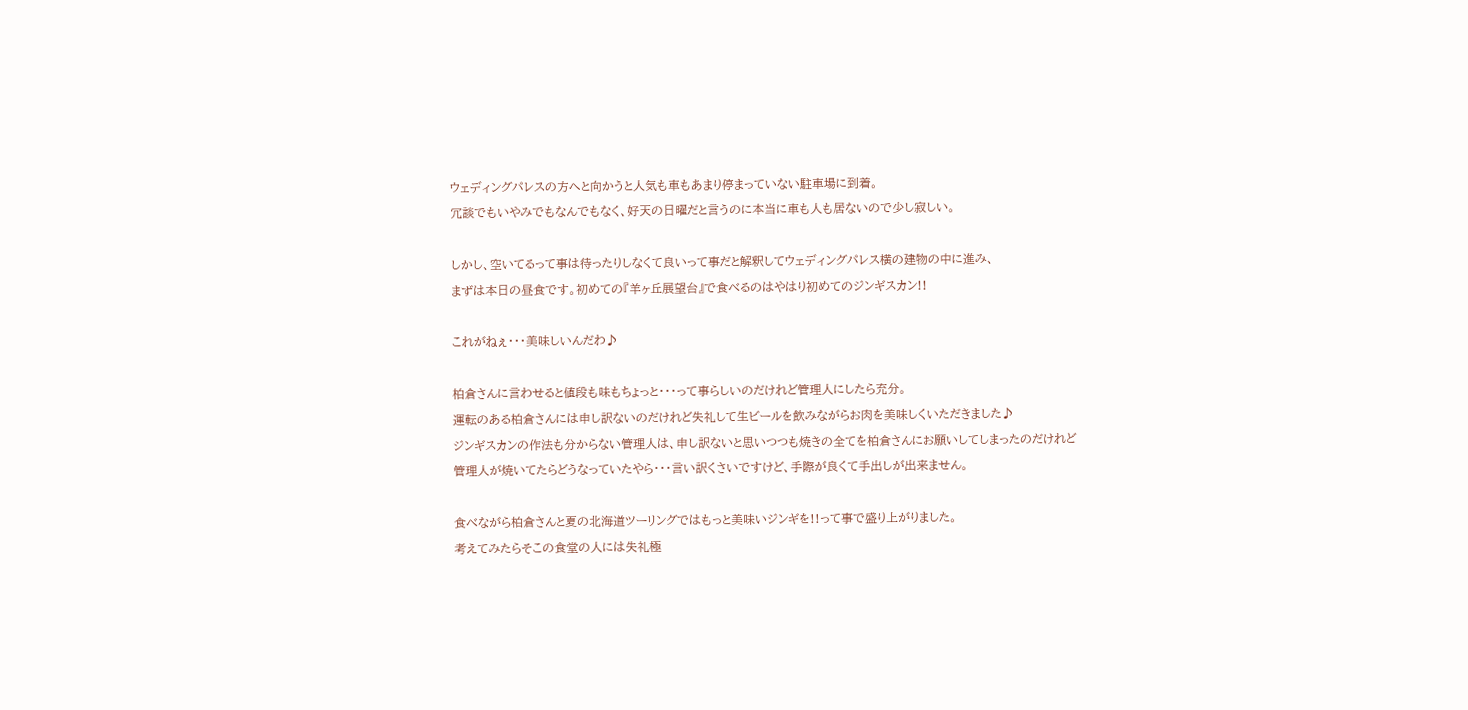ウェディングパレスの方へと向かうと人気も車もあまり停まっていない駐車場に到着。
冗談でもいやみでもなんでもなく、好天の日曜だと言うのに本当に車も人も居ないので少し寂しい。

しかし、空いてるって事は待ったりしなくて良いって事だと解釈してウェディングパレス横の建物の中に進み、
まずは本日の昼食です。初めての『羊ヶ丘展望台』で食べるのはやはり初めてのジンギスカン!!

これがねぇ・・・美味しいんだわ♪

柏倉さんに言わせると値段も味もちょっと・・・って事らしいのだけれど管理人にしたら充分。
運転のある柏倉さんには申し訳ないのだけれど失礼して生ビールを飲みながらお肉を美味しくいただきました♪
ジンギスカンの作法も分からない管理人は、申し訳ないと思いつつも焼きの全てを柏倉さんにお願いしてしまったのだけれど
管理人が焼いてたらどうなっていたやら・・・言い訳くさいですけど、手際が良くて手出しが出来ません。

食べながら柏倉さんと夏の北海道ツーリングではもっと美味いジンギを!!って事で盛り上がりました。
考えてみたらそこの食堂の人には失礼極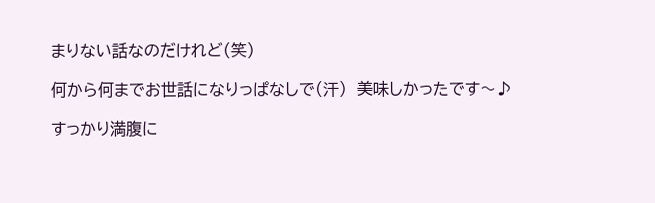まりない話なのだけれど(笑)

何から何までお世話になりっぱなしで(汗)  美味しかったです〜♪

すっかり満腹に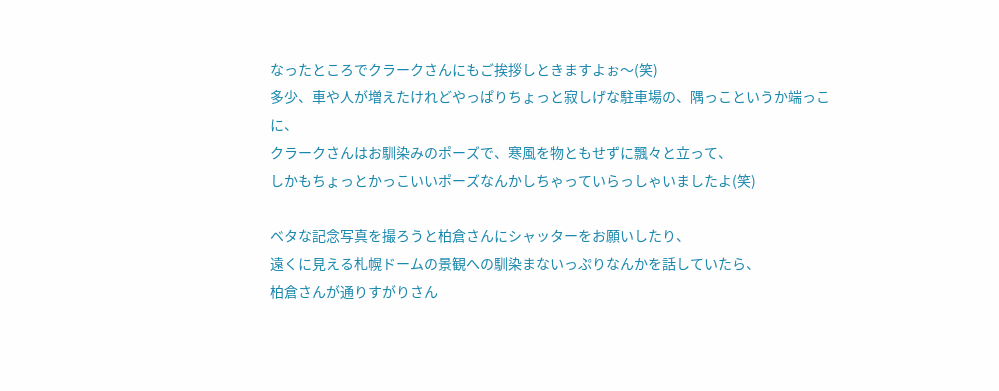なったところでクラークさんにもご挨拶しときますよぉ〜(笑)
多少、車や人が増えたけれどやっぱりちょっと寂しげな駐車場の、隅っこというか端っこに、
クラークさんはお馴染みのポーズで、寒風を物ともせずに飄々と立って、
しかもちょっとかっこいいポーズなんかしちゃっていらっしゃいましたよ(笑)

ベタな記念写真を撮ろうと柏倉さんにシャッターをお願いしたり、
遠くに見える札幌ドームの景観への馴染まないっぷりなんかを話していたら、
柏倉さんが通りすがりさん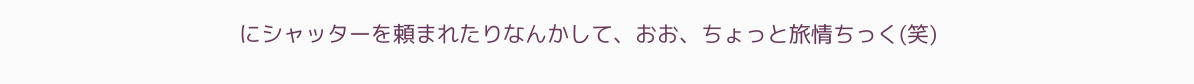にシャッターを頼まれたりなんかして、おお、ちょっと旅情ちっく(笑)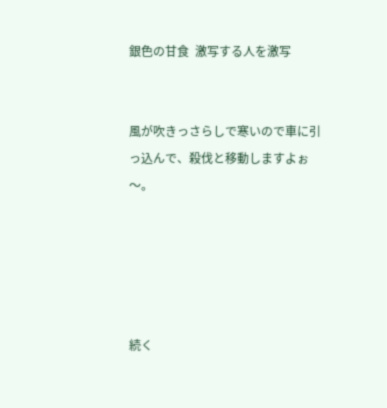銀色の甘食  激写する人を激写


風が吹きっさらしで寒いので車に引っ込んで、殺伐と移動しますよぉ〜。





続く